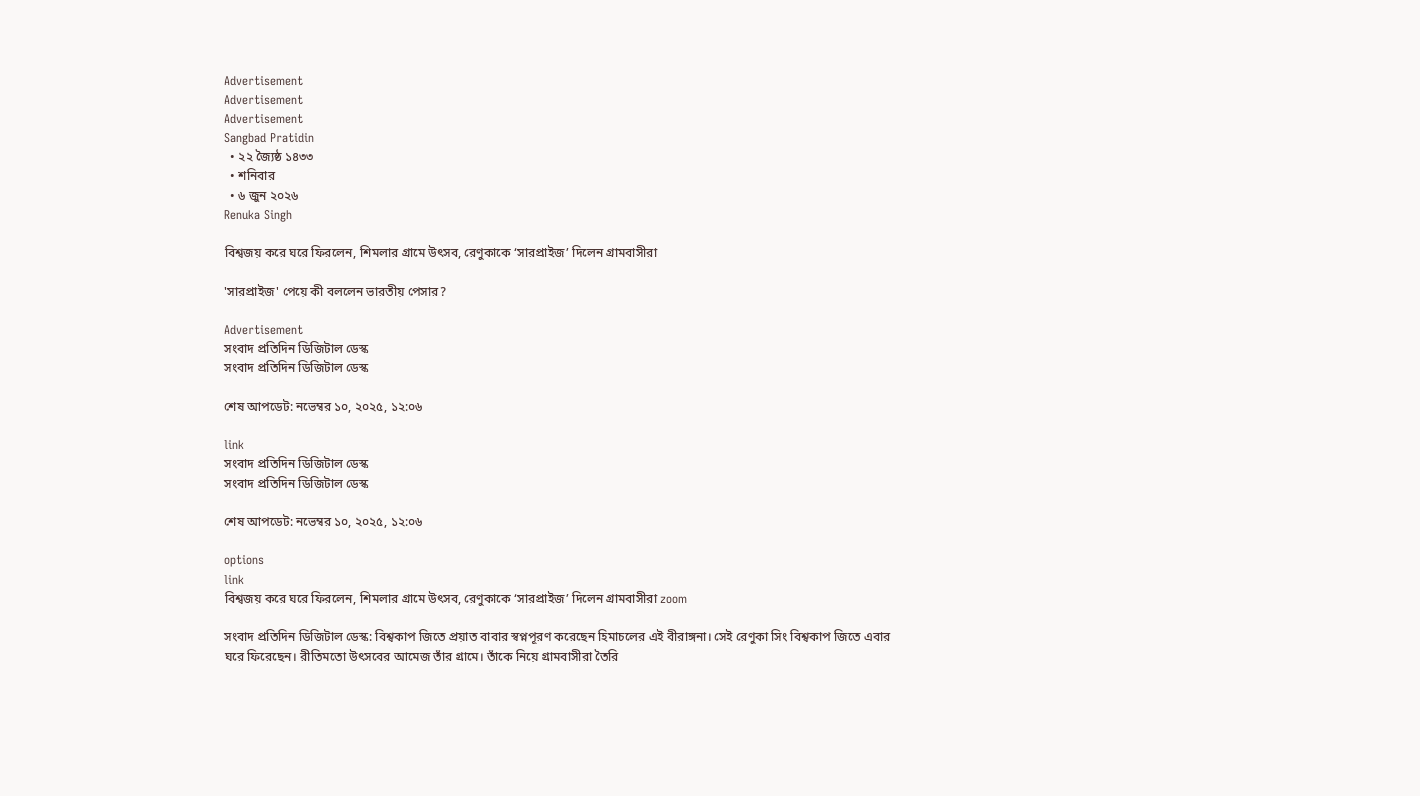Advertisement
Advertisement
Advertisement
Sangbad Pratidin
  • ২২ জ্যৈষ্ঠ ১৪৩৩
  • শনিবার
  • ৬ জুন ২০২৬
Renuka Singh

বিশ্বজয় করে ঘরে ফিরলেন, শিমলার গ্রামে উৎসব, রেণুকাকে ‘সারপ্রাইজ’ দিলেন গ্রামবাসীরা

'সারপ্রাইজ' পেয়ে কী বললেন ভারতীয় পেসার?

Advertisement
সংবাদ প্রতিদিন ডিজিটাল ডেস্ক
সংবাদ প্রতিদিন ডিজিটাল ডেস্ক

শেষ আপডেট: নভেম্বর ১০, ২০২৫, ১২:০৬

link
সংবাদ প্রতিদিন ডিজিটাল ডেস্ক
সংবাদ প্রতিদিন ডিজিটাল ডেস্ক

শেষ আপডেট: নভেম্বর ১০, ২০২৫, ১২:০৬

options
link
বিশ্বজয় করে ঘরে ফিরলেন, শিমলার গ্রামে উৎসব, রেণুকাকে ‘সারপ্রাইজ’ দিলেন গ্রামবাসীরা zoom

সংবাদ প্রতিদিন ডিজিটাল ডেস্ক: বিশ্বকাপ জিতে প্রয়াত বাবার স্বপ্নপূরণ করেছেন হিমাচলের এই বীরাঙ্গনা। সেই রেণুকা সিং বিশ্বকাপ জিতে এবার ঘরে ফিরেছেন। রীতিমতো উৎসবের আমেজ তাঁর গ্রামে। তাঁকে নিয়ে গ্রামবাসীরা তৈরি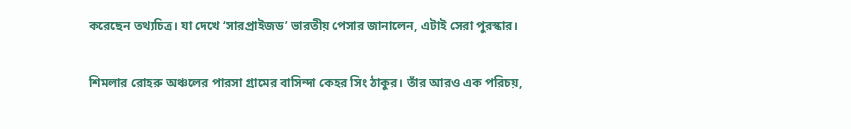করেছেন তথ্যচিত্র। যা দেখে ‘সারপ্রাইজড’ ভারতীয় পেসার জানালেন, এটাই সেরা পুরস্কার।

শিমলার রোহরু অঞ্চলের পারসা গ্রামের বাসিন্দা কেহর সিং ঠাকুর। তাঁর আরও এক পরিচয়,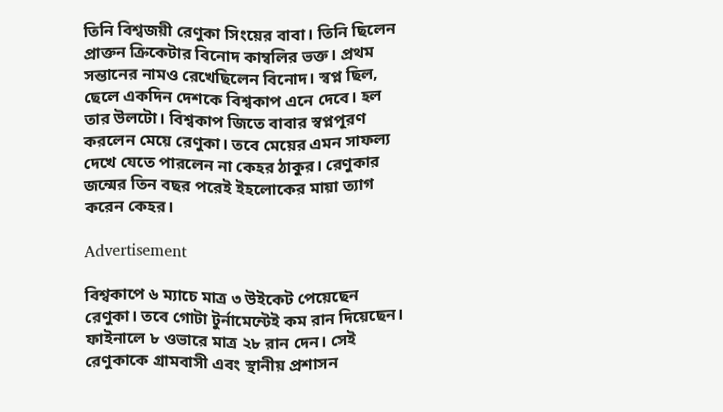তিনি বিশ্বজয়ী রেণুকা সিংয়ের বাবা। তিনি ছিলেন প্রাক্তন ক্রিকেটার বিনোদ কাম্বলির ভক্ত। প্রথম সন্তানের নামও রেখেছিলেন বিনোদ। স্বপ্ন ছিল, ছেলে একদিন দেশকে বিশ্বকাপ এনে দেবে। হল তার উলটো। বিশ্বকাপ জিতে বাবার স্বপ্নপূরণ করলেন মেয়ে রেণুকা। তবে মেয়ের এমন সাফল্য দেখে যেতে পারলেন না কেহর ঠাকুর। রেণুকার জন্মের তিন বছর পরেই ইহলোকের মায়া ত্যাগ করেন কেহর।

Advertisement

বিশ্বকাপে ৬ ম্যাচে মাত্র ৩ উইকেট পেয়েছেন রেণুকা। তবে গোটা টুর্নামেন্টেই কম রান দিয়েছেন। ফাইনালে ৮ ওভারে মাত্র ২৮ রান দেন। সেই রেণুকাকে গ্রামবাসী এবং স্থানীয় প্রশাসন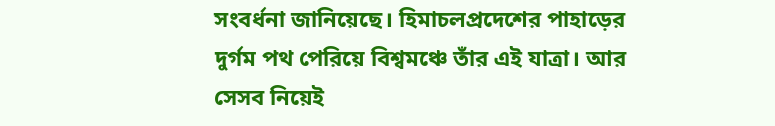সংবর্ধনা জানিয়েছে। হিমাচলপ্রদেশের পাহাড়ের দুর্গম পথ পেরিয়ে বিশ্বমঞ্চে তাঁর এই যাত্রা। আর সেসব নিয়েই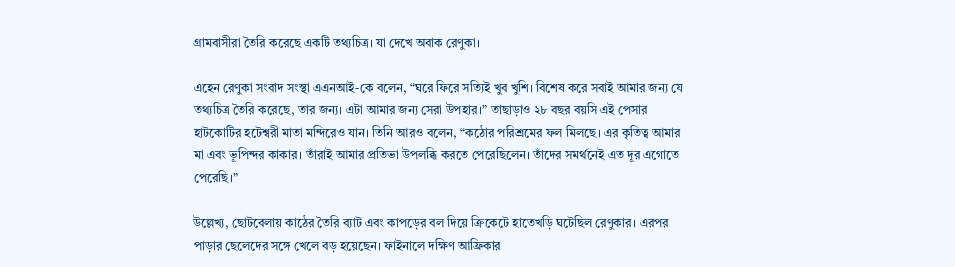গ্রামবাসীরা তৈরি করেছে একটি তথ্যচিত্র। যা দেখে অবাক রেণুকা।

এহেন রেণুকা সংবাদ সংস্থা এএনআই-কে বলেন, “ঘরে ফিরে সত্যিই খুব খুশি। বিশেষ করে সবাই আমার জন্য যে তথ্যচিত্র তৈরি করেছে, তার জন্য। এটা আমার জন্য সেরা উপহার।” তাছাড়াও ২৮ বছর বয়সি এই পেসার হাটকোটির হটেশ্বরী মাতা মন্দিরেও যান। তিনি আরও বলেন, “কঠোর পরিশ্রমের ফল মিলছে। এর কৃতিত্ব আমার মা এবং ভূপিন্দর কাকার। তাঁরাই আমার প্রতিভা উপলব্ধি করতে পেরেছিলেন। তাঁদের সমর্থনেই এত দূর এগোতে পেরেছি।”

উল্লেখ্য, ছোটবেলায় কাঠের তৈরি ব্যাট এবং কাপড়ের বল দিয়ে ক্রিকেটে হাতেখড়ি ঘটেছিল রেণুকার। এরপর পাড়ার ছেলেদের সঙ্গে খেলে বড় হয়েছেন। ফাইনালে দক্ষিণ আফ্রিকার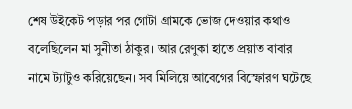শেষ উইকেট পড়ার পর গোটা গ্রামকে ভোজ দেওয়ার কথাও বলেছিলেন মা সুনীতা ঠাকুর। আর রেণুকা হাতে প্রয়াত বাবার নামে ট্যাটুও করিয়েছেন। সব মিলিয়ে আবেগের বিস্ফোরণ ঘটেছে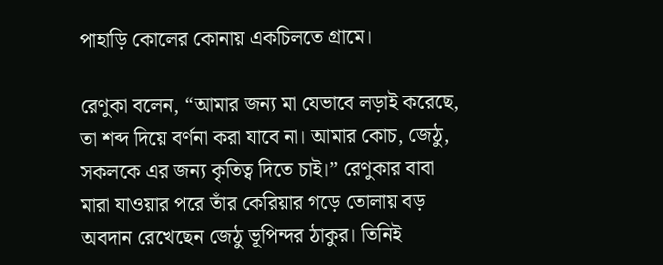পাহাড়ি কোলের কোনায় একচিলতে গ্রামে।

রেণুকা বলেন, “আমার জন্য মা যেভাবে লড়াই করেছে, তা শব্দ দিয়ে বর্ণনা করা যাবে না। আমার কোচ, জেঠু, সকলকে এর জন্য কৃতিত্ব দিতে চাই।” রেণুকার বাবা মারা যাওয়ার পরে তাঁর কেরিয়ার গড়ে তোলায় বড় অবদান রেখেছেন জেঠু ভূপিন্দর ঠাকুর। তিনিই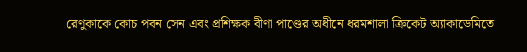রেণুকাকে কোচ পবন সেন এবং প্রশিক্ষক বীণা পাণ্ডের অধীনে ধরমশালা ক্রিকেট অ্যাকাডেমিতে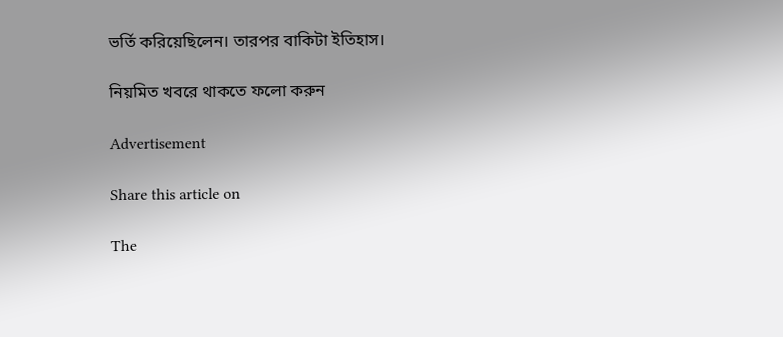ভর্তি করিয়েছিলেন। তারপর বাকিটা ইতিহাস।

নিয়মিত খবরে থাকতে ফলো করুন

Advertisement

Share this article on

The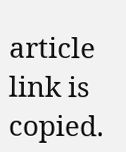article link is copied.